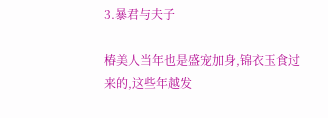3.暴君与夫子

椿美人当年也是盛宠加身,锦衣玉食过来的,这些年越发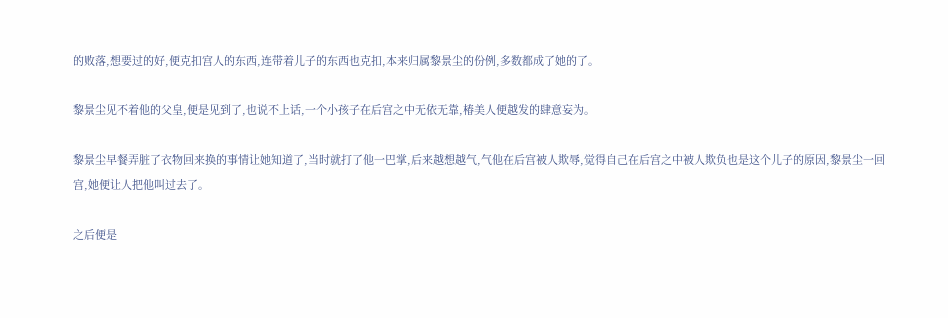的败落,想要过的好,便克扣宫人的东西,连带着儿子的东西也克扣,本来归属黎景尘的份例,多数都成了她的了。

黎景尘见不着他的父皇,便是见到了,也说不上话,一个小孩子在后宫之中无依无靠,椿美人便越发的肆意妄为。

黎景尘早餐弄脏了衣物回来换的事情让她知道了,当时就打了他一巴掌,后来越想越气,气他在后宫被人欺辱,觉得自己在后宫之中被人欺负也是这个儿子的原因,黎景尘一回宫,她便让人把他叫过去了。

之后便是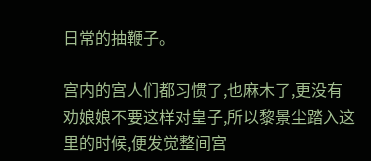日常的抽鞭子。

宫内的宫人们都习惯了,也麻木了,更没有劝娘娘不要这样对皇子,所以黎景尘踏入这里的时候,便发觉整间宫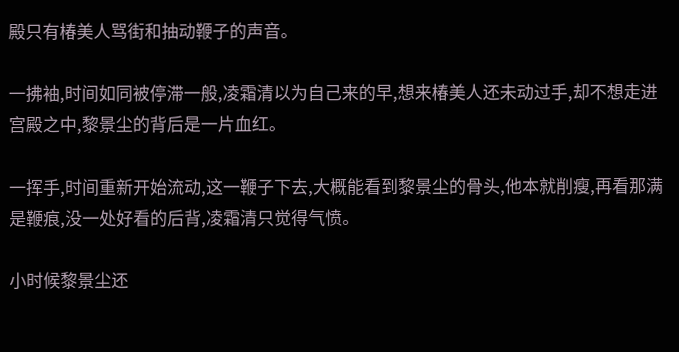殿只有椿美人骂街和抽动鞭子的声音。

一拂袖,时间如同被停滞一般,凌霜清以为自己来的早,想来椿美人还未动过手,却不想走进宫殿之中,黎景尘的背后是一片血红。

一挥手,时间重新开始流动,这一鞭子下去,大概能看到黎景尘的骨头,他本就削瘦,再看那满是鞭痕,没一处好看的后背,凌霜清只觉得气愤。

小时候黎景尘还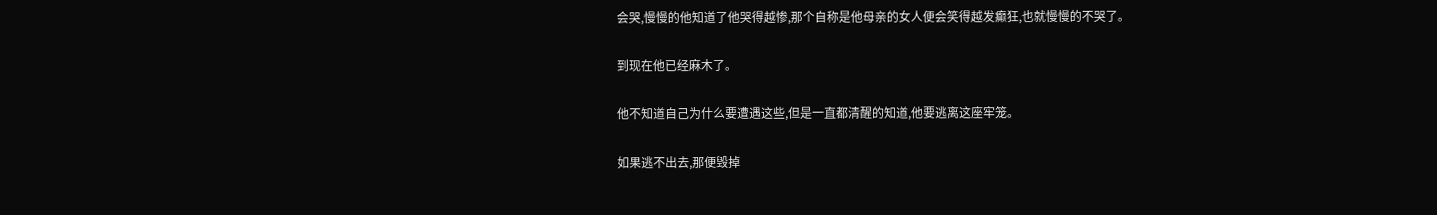会哭,慢慢的他知道了他哭得越惨,那个自称是他母亲的女人便会笑得越发癫狂,也就慢慢的不哭了。

到现在他已经麻木了。

他不知道自己为什么要遭遇这些,但是一直都清醒的知道,他要逃离这座牢笼。

如果逃不出去,那便毁掉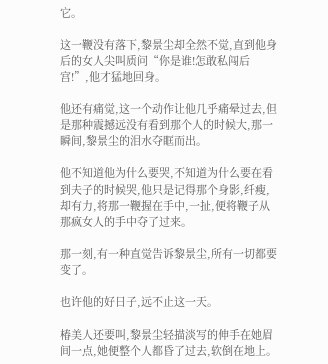它。

这一鞭没有落下,黎景尘却全然不觉,直到他身后的女人尖叫质问“你是谁!怎敢私闯后宫!”,他才猛地回身。

他还有痛觉,这一个动作让他几乎痛晕过去,但是那种震撼远没有看到那个人的时候大,那一瞬间,黎景尘的泪水夺眶而出。

他不知道他为什么要哭,不知道为什么要在看到夫子的时候哭,他只是记得那个身影,纤瘦,却有力,将那一鞭握在手中,一扯,便将鞭子从那疯女人的手中夺了过来。

那一刻,有一种直觉告诉黎景尘,所有一切都要变了。

也许他的好日子,远不止这一天。

椿美人还要叫,黎景尘轻描淡写的伸手在她眉间一点,她便整个人都昏了过去,软倒在地上。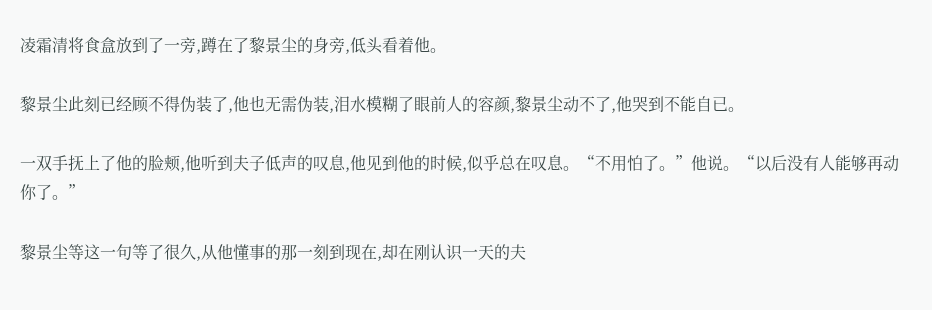凌霜清将食盒放到了一旁,蹲在了黎景尘的身旁,低头看着他。

黎景尘此刻已经顾不得伪装了,他也无需伪装,泪水模糊了眼前人的容颜,黎景尘动不了,他哭到不能自已。

一双手抚上了他的脸颊,他听到夫子低声的叹息,他见到他的时候,似乎总在叹息。“不用怕了。”他说。“以后没有人能够再动你了。”

黎景尘等这一句等了很久,从他懂事的那一刻到现在,却在刚认识一天的夫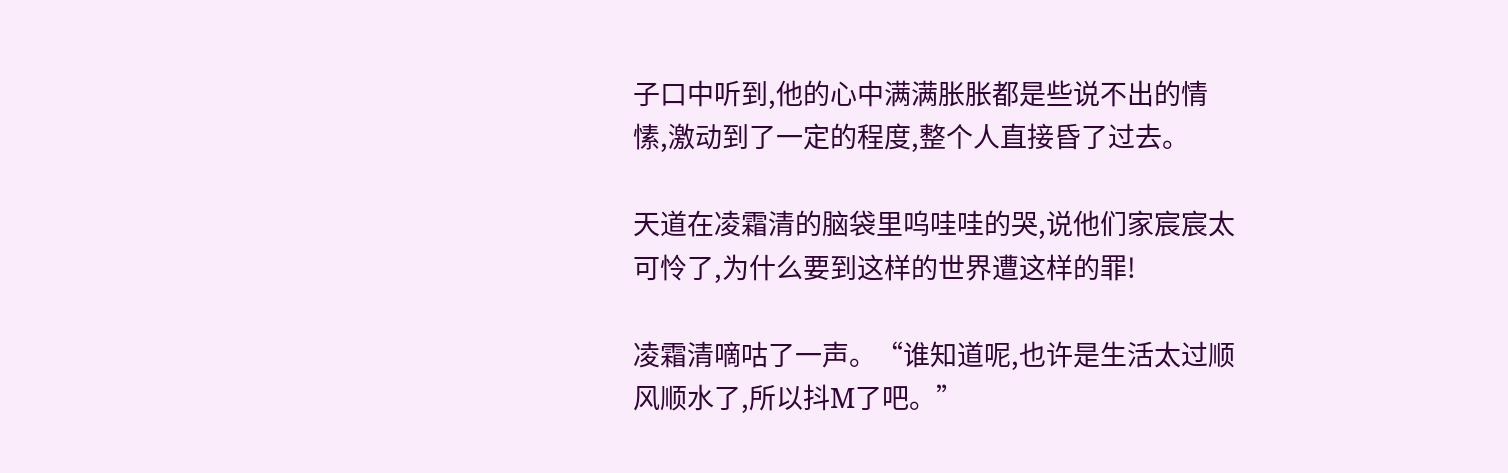子口中听到,他的心中满满胀胀都是些说不出的情愫,激动到了一定的程度,整个人直接昏了过去。

天道在凌霜清的脑袋里呜哇哇的哭,说他们家宸宸太可怜了,为什么要到这样的世界遭这样的罪!

凌霜清嘀咕了一声。“谁知道呢,也许是生活太过顺风顺水了,所以抖M了吧。”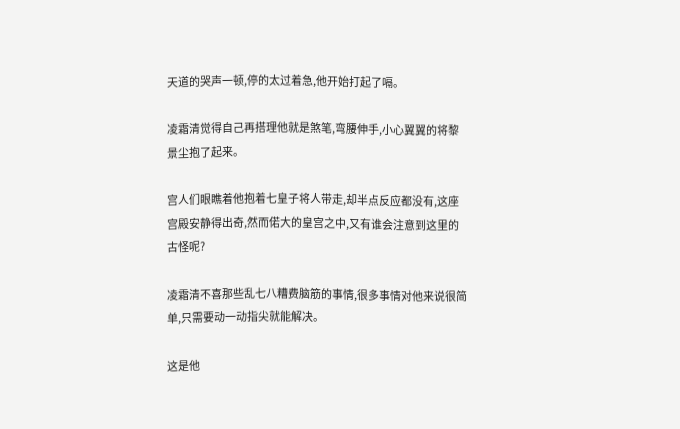天道的哭声一顿,停的太过着急,他开始打起了嗝。

凌霜清觉得自己再搭理他就是煞笔,弯腰伸手,小心翼翼的将黎景尘抱了起来。

宫人们眼瞧着他抱着七皇子将人带走,却半点反应都没有,这座宫殿安静得出奇,然而偌大的皇宫之中,又有谁会注意到这里的古怪呢?

凌霜清不喜那些乱七八糟费脑筋的事情,很多事情对他来说很简单,只需要动一动指尖就能解决。

这是他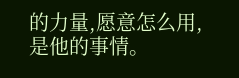的力量,愿意怎么用,是他的事情。